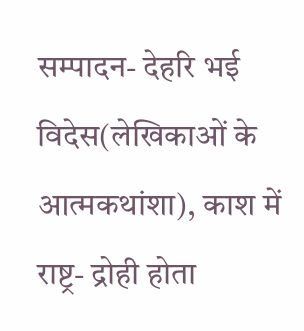सम्पादन- देहरि भई विदेस(लेखिकाओं के आत्मकथांशा), काश में राष्ट्र- द्रोही होता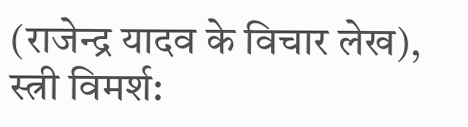(राजेन्द्र यादव के विचार लेख), स्त्री विमर्श: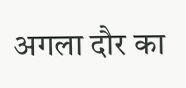अगला दौर का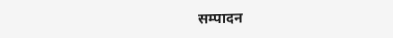सम्पादन